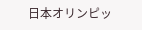日本オリンピッ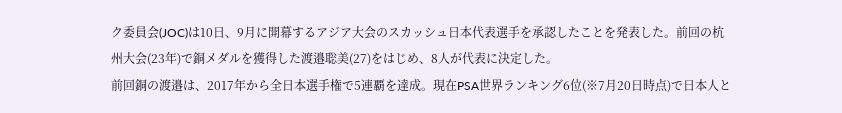ク委員会(JOC)は10日、9月に開幕するアジア大会のスカッシュ日本代表選手を承認したことを発表した。前回の杭州大会(23年)で銅メダルを獲得した渡邉聡美(27)をはじめ、8人が代表に決定した。
前回銅の渡邉は、2017年から全日本選手権で5連覇を達成。現在PSA世界ランキング6位(※7月20日時点)で日本人と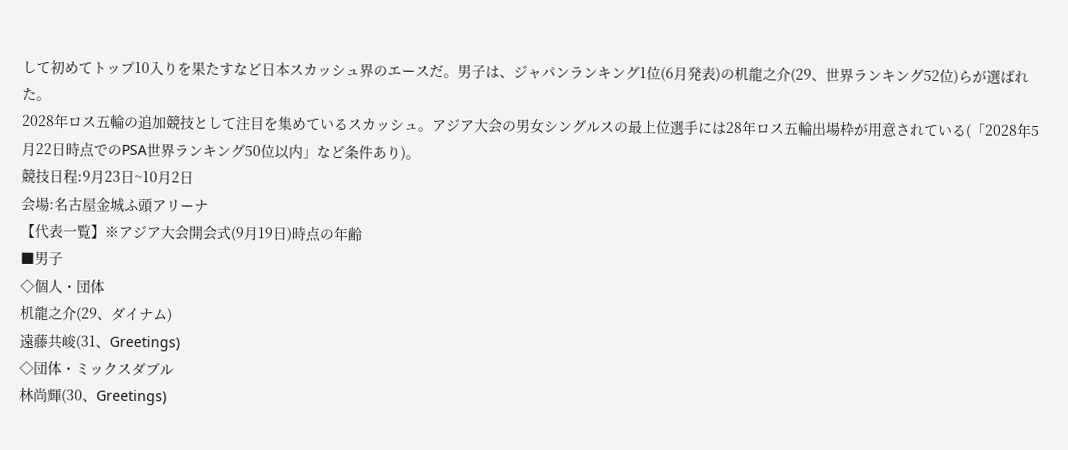して初めてトップ10入りを果たすなど日本スカッシュ界のエースだ。男子は、ジャパンランキング1位(6月発表)の机龍之介(29、世界ランキング52位)らが選ばれた。
2028年ロス五輪の追加競技として注目を集めているスカッシュ。アジア大会の男女シングルスの最上位選手には28年ロス五輪出場枠が用意されている(「2028年5月22日時点でのPSA世界ランキング50位以内」など条件あり)。
競技日程:9月23日~10月2日
会場:名古屋金城ふ頭アリーナ
【代表一覧】※アジア大会開会式(9月19日)時点の年齢
■男子
◇個人・団体
机龍之介(29、ダイナム)
遠藤共峻(31、Greetings)
◇団体・ミックスダブル
林尚輝(30、Greetings)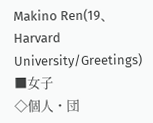Makino Ren(19、Harvard University/Greetings)
■女子
◇個人・団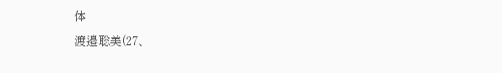体
渡邉聡美(27、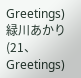Greetings)
緑川あかり(21、Greetings)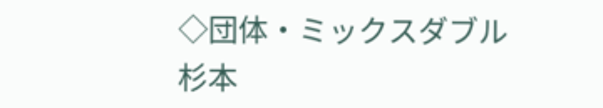◇団体・ミックスダブル
杉本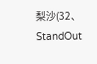梨沙(32、StandOut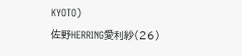KYOTO)
佐野HERRING愛利紗(26)